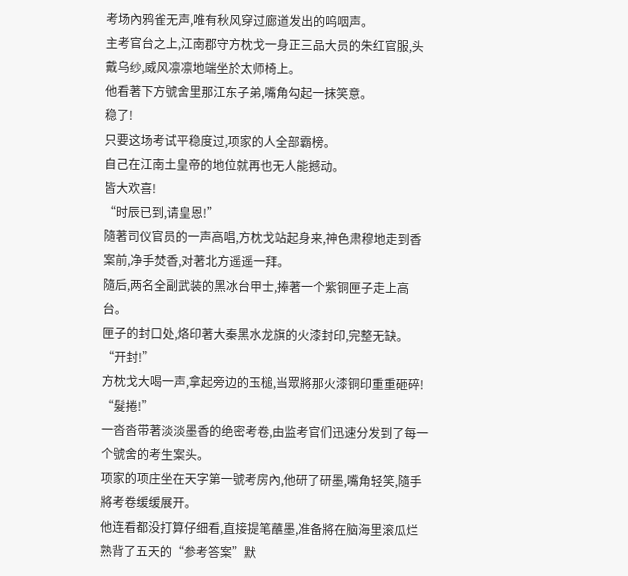考场內鸦雀无声,唯有秋风穿过廊道发出的呜咽声。
主考官台之上,江南郡守方枕戈一身正三品大员的朱红官服,头戴乌纱,威风凛凛地端坐於太师椅上。
他看著下方號舍里那江东子弟,嘴角勾起一抹笑意。
稳了!
只要这场考试平稳度过,项家的人全部霸榜。
自己在江南土皇帝的地位就再也无人能撼动。
皆大欢喜!
“时辰已到,请皇恩!”
隨著司仪官员的一声高唱,方枕戈站起身来,神色肃穆地走到香案前,净手焚香,对著北方遥遥一拜。
隨后,两名全副武装的黑冰台甲士,捧著一个紫铜匣子走上高台。
匣子的封口处,烙印著大秦黑水龙旗的火漆封印,完整无缺。
“开封!”
方枕戈大喝一声,拿起旁边的玉槌,当眾將那火漆铜印重重砸碎!
“髮捲!”
一沓沓带著淡淡墨香的绝密考卷,由监考官们迅速分发到了每一个號舍的考生案头。
项家的项庄坐在天字第一號考房內,他研了研墨,嘴角轻笑,隨手將考卷缓缓展开。
他连看都没打算仔细看,直接提笔蘸墨,准备將在脑海里滚瓜烂熟背了五天的“参考答案”默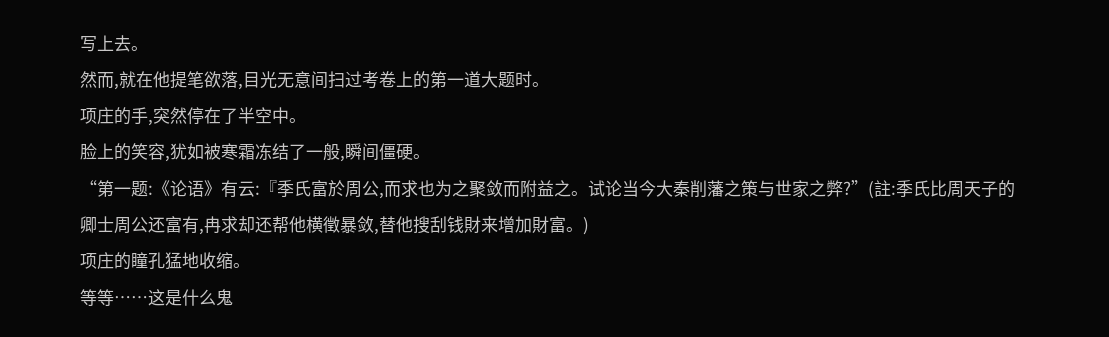写上去。
然而,就在他提笔欲落,目光无意间扫过考卷上的第一道大题时。
项庄的手,突然停在了半空中。
脸上的笑容,犹如被寒霜冻结了一般,瞬间僵硬。
“第一题:《论语》有云:『季氏富於周公,而求也为之聚敛而附益之。试论当今大秦削藩之策与世家之弊?”(註:季氏比周天子的卿士周公还富有,冉求却还帮他横徵暴敛,替他搜刮钱財来增加財富。)
项庄的瞳孔猛地收缩。
等等……这是什么鬼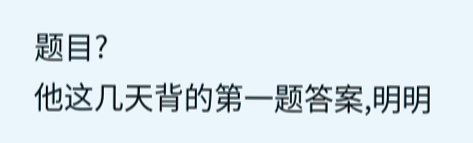题目?
他这几天背的第一题答案,明明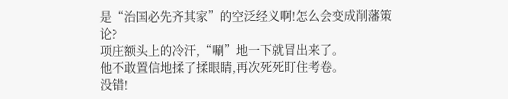是“治国必先齐其家”的空泛经义啊!怎么会变成削藩策论?
项庄额头上的冷汗,“唰”地一下就冒出来了。
他不敢置信地揉了揉眼睛,再次死死盯住考卷。
没错!